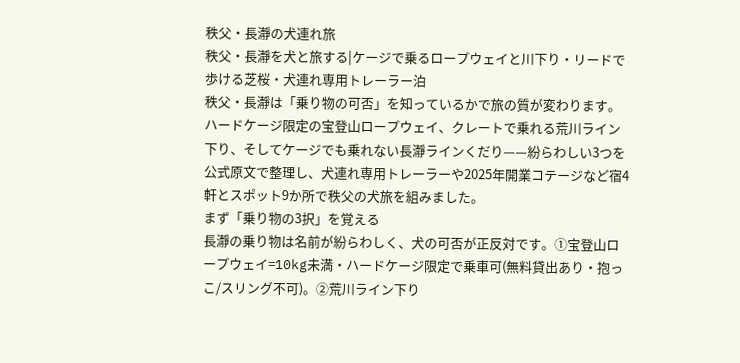秩父・長瀞の犬連れ旅
秩父・長瀞を犬と旅する|ケージで乗るロープウェイと川下り・リードで歩ける芝桜・犬連れ専用トレーラー泊
秩父・長瀞は「乗り物の可否」を知っているかで旅の質が変わります。ハードケージ限定の宝登山ロープウェイ、クレートで乗れる荒川ライン下り、そしてケージでも乗れない長瀞ラインくだり——紛らわしい3つを公式原文で整理し、犬連れ専用トレーラーや2025年開業コテージなど宿4軒とスポット9か所で秩父の犬旅を組みました。
まず「乗り物の3択」を覚える
長瀞の乗り物は名前が紛らわしく、犬の可否が正反対です。①宝登山ロープウェイ=10kg未満・ハードケージ限定で乗車可(無料貸出あり・抱っこ/スリング不可)。②荒川ライン下り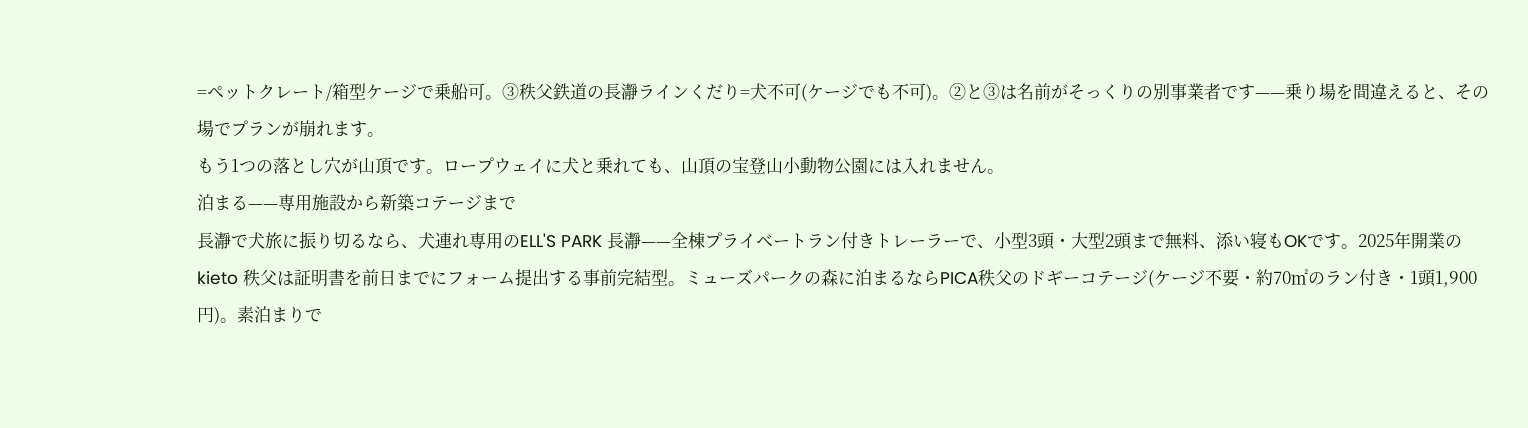=ペットクレート/箱型ケージで乗船可。③秩父鉄道の長瀞ラインくだり=犬不可(ケージでも不可)。②と③は名前がそっくりの別事業者です——乗り場を間違えると、その場でプランが崩れます。
もう1つの落とし穴が山頂です。ロープウェイに犬と乗れても、山頂の宝登山小動物公園には入れません。
泊まる——専用施設から新築コテージまで
長瀞で犬旅に振り切るなら、犬連れ専用のELL'S PARK 長瀞——全棟プライベートラン付きトレーラーで、小型3頭・大型2頭まで無料、添い寝もOKです。2025年開業のkieto 秩父は証明書を前日までにフォーム提出する事前完結型。ミューズパークの森に泊まるならPICA秩父のドギーコテージ(ケージ不要・約70㎡のラン付き・1頭1,900円)。素泊まりで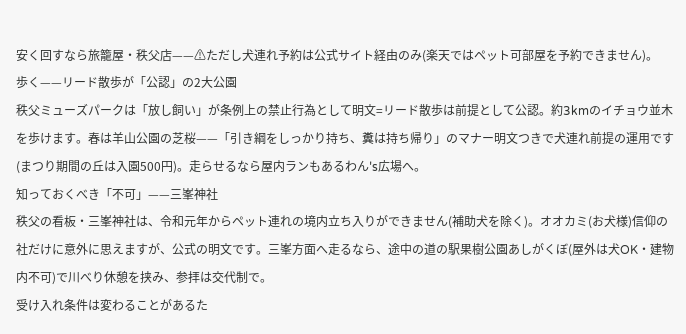安く回すなら旅籠屋・秩父店——⚠ただし犬連れ予約は公式サイト経由のみ(楽天ではペット可部屋を予約できません)。
歩く——リード散歩が「公認」の2大公園
秩父ミューズパークは「放し飼い」が条例上の禁止行為として明文=リード散歩は前提として公認。約3kmのイチョウ並木を歩けます。春は羊山公園の芝桜——「引き綱をしっかり持ち、糞は持ち帰り」のマナー明文つきで犬連れ前提の運用です(まつり期間の丘は入園500円)。走らせるなら屋内ランもあるわん's広場へ。
知っておくべき「不可」——三峯神社
秩父の看板・三峯神社は、令和元年からペット連れの境内立ち入りができません(補助犬を除く)。オオカミ(お犬様)信仰の社だけに意外に思えますが、公式の明文です。三峯方面へ走るなら、途中の道の駅果樹公園あしがくぼ(屋外は犬OK・建物内不可)で川べり休憩を挟み、参拝は交代制で。
受け入れ条件は変わることがあるた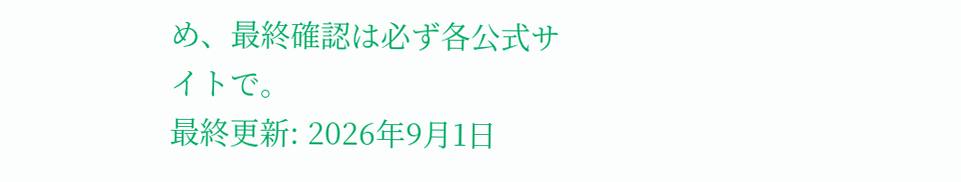め、最終確認は必ず各公式サイトで。
最終更新: 2026年9月1日